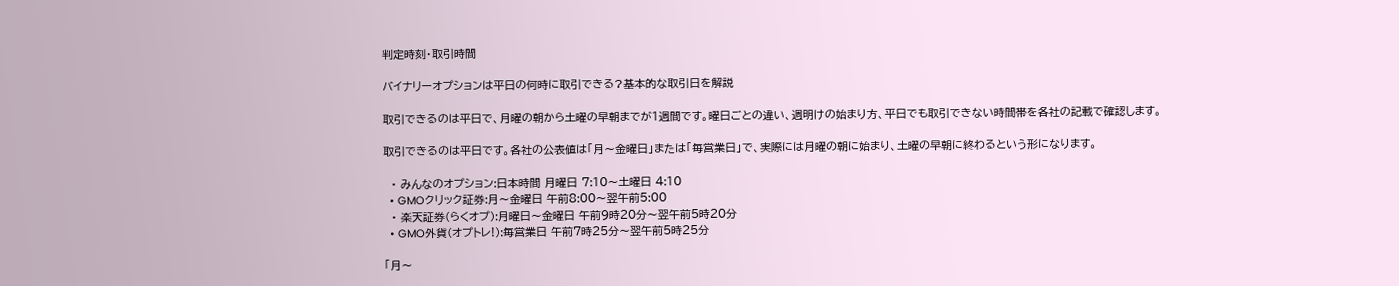判定時刻・取引時間

バイナリーオプションは平日の何時に取引できる?基本的な取引日を解説

取引できるのは平日で、月曜の朝から土曜の早朝までが1週間です。曜日ごとの違い、週明けの始まり方、平日でも取引できない時間帯を各社の記載で確認します。

取引できるのは平日です。各社の公表値は「月〜金曜日」または「毎営業日」で、実際には月曜の朝に始まり、土曜の早朝に終わるという形になります。

  • みんなのオプション:日本時間 月曜日 7:10〜土曜日 4:10
  • GMOクリック証券:月〜金曜日 午前8:00〜翌午前5:00
  • 楽天証券(らくオプ):月曜日〜金曜日 午前9時20分〜翌午前5時20分
  • GMO外貨(オプトレ!):毎営業日 午前7時25分〜翌午前5時25分

「月〜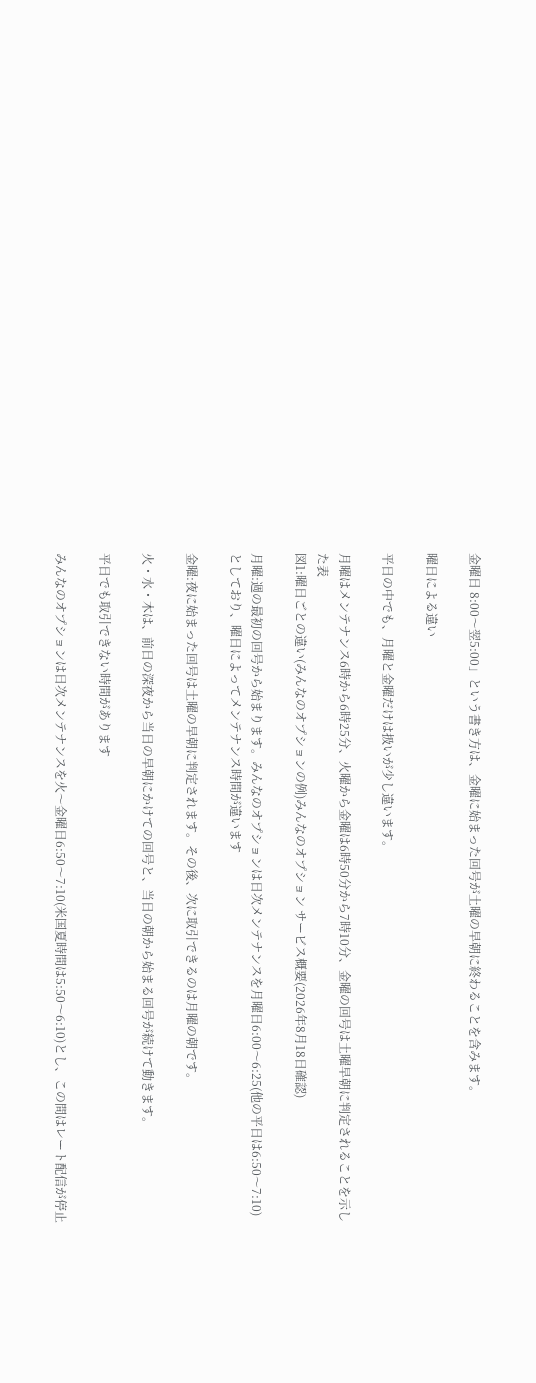金曜日 8:00〜翌5:00」という書き方は、金曜に始まった回号が土曜の早朝に終わることを含みます。

曜日による違い

平日の中でも、月曜と金曜だけは扱いが少し違います。

月曜はメンテナンス6時から6時25分、火曜から金曜は6時50分から7時10分、金曜の回号は土曜早朝に判定されることを示した表
図1:曜日ごとの違い(みんなのオプションの例)みんなのオプション サービス概要(2026年8月18日確認)

月曜:週の最初の回号から始まります。みんなのオプションは日次メンテナンスを月曜日6:00〜6:25(他の平日は6:50〜7:10)としており、曜日によってメンテナンス時間が違います

金曜:夜に始まった回号は土曜の早朝に判定されます。その後、次に取引できるのは月曜の朝です。

火・水・木は、前日の深夜から当日の早朝にかけての回号と、当日の朝から始まる回号が続けて動きます。

平日でも取引できない時間があります

みんなのオプションは日次メンテナンスを火〜金曜日6:50〜7:10(米国夏時間は5:50〜6:10)とし、この間はレート配信が停止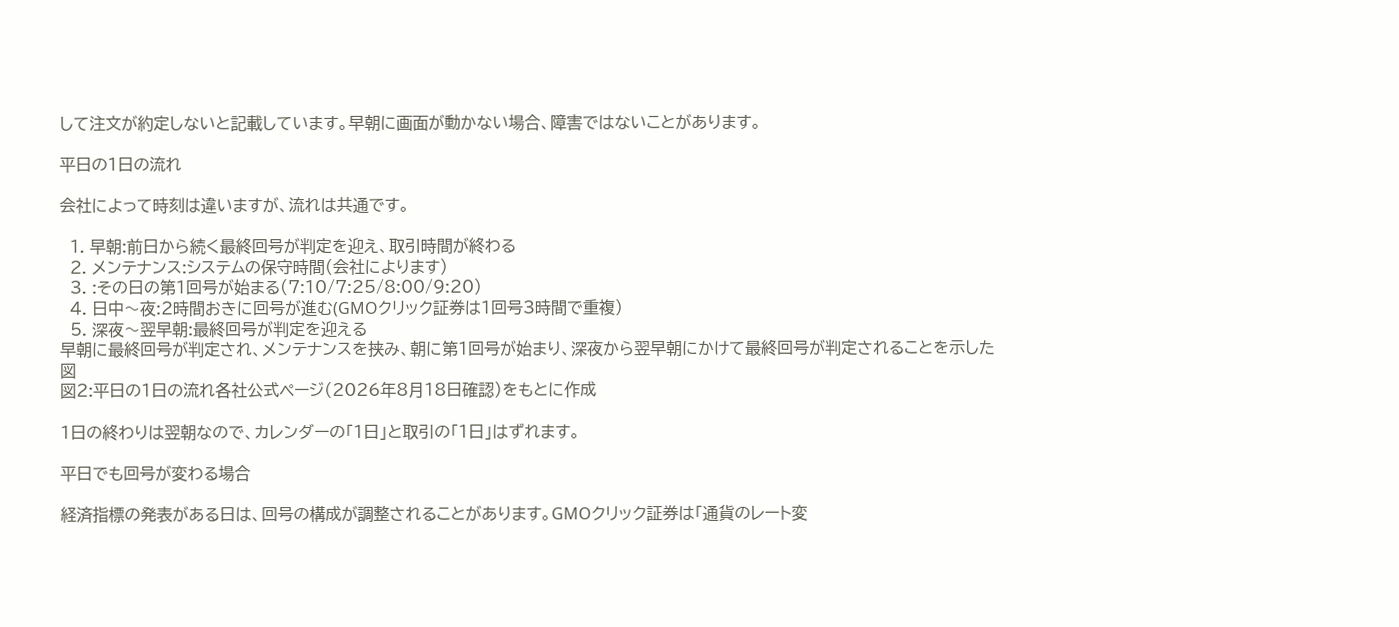して注文が約定しないと記載しています。早朝に画面が動かない場合、障害ではないことがあります。

平日の1日の流れ

会社によって時刻は違いますが、流れは共通です。

  1. 早朝:前日から続く最終回号が判定を迎え、取引時間が終わる
  2. メンテナンス:システムの保守時間(会社によります)
  3. :その日の第1回号が始まる(7:10/7:25/8:00/9:20)
  4. 日中〜夜:2時間おきに回号が進む(GMOクリック証券は1回号3時間で重複)
  5. 深夜〜翌早朝:最終回号が判定を迎える
早朝に最終回号が判定され、メンテナンスを挟み、朝に第1回号が始まり、深夜から翌早朝にかけて最終回号が判定されることを示した図
図2:平日の1日の流れ各社公式ページ(2026年8月18日確認)をもとに作成

1日の終わりは翌朝なので、カレンダーの「1日」と取引の「1日」はずれます。

平日でも回号が変わる場合

経済指標の発表がある日は、回号の構成が調整されることがあります。GMOクリック証券は「通貨のレート変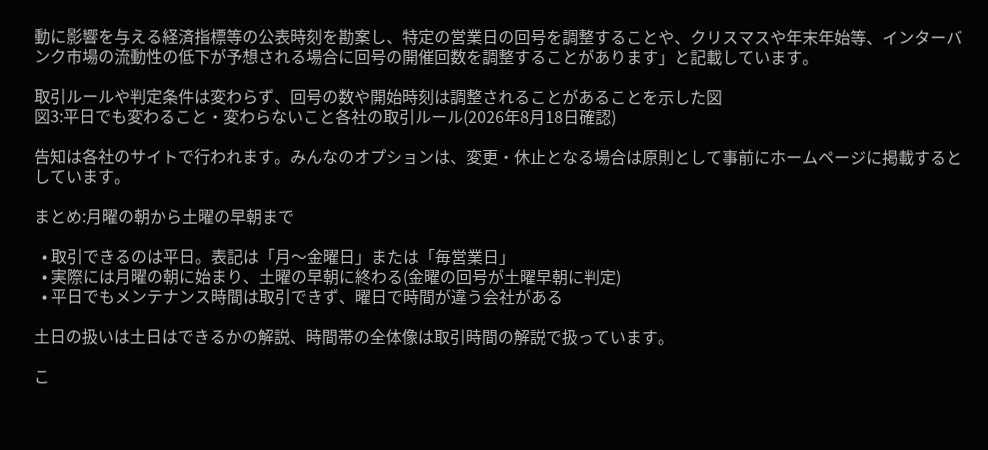動に影響を与える経済指標等の公表時刻を勘案し、特定の営業日の回号を調整することや、クリスマスや年末年始等、インターバンク市場の流動性の低下が予想される場合に回号の開催回数を調整することがあります」と記載しています。

取引ルールや判定条件は変わらず、回号の数や開始時刻は調整されることがあることを示した図
図3:平日でも変わること・変わらないこと各社の取引ルール(2026年8月18日確認)

告知は各社のサイトで行われます。みんなのオプションは、変更・休止となる場合は原則として事前にホームページに掲載するとしています。

まとめ:月曜の朝から土曜の早朝まで

  • 取引できるのは平日。表記は「月〜金曜日」または「毎営業日」
  • 実際には月曜の朝に始まり、土曜の早朝に終わる(金曜の回号が土曜早朝に判定)
  • 平日でもメンテナンス時間は取引できず、曜日で時間が違う会社がある

土日の扱いは土日はできるかの解説、時間帯の全体像は取引時間の解説で扱っています。

こ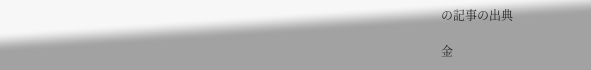の記事の出典

金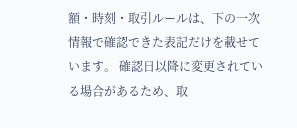額・時刻・取引ルールは、下の一次情報で確認できた表記だけを載せています。 確認日以降に変更されている場合があるため、取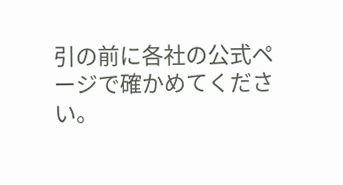引の前に各社の公式ページで確かめてください。